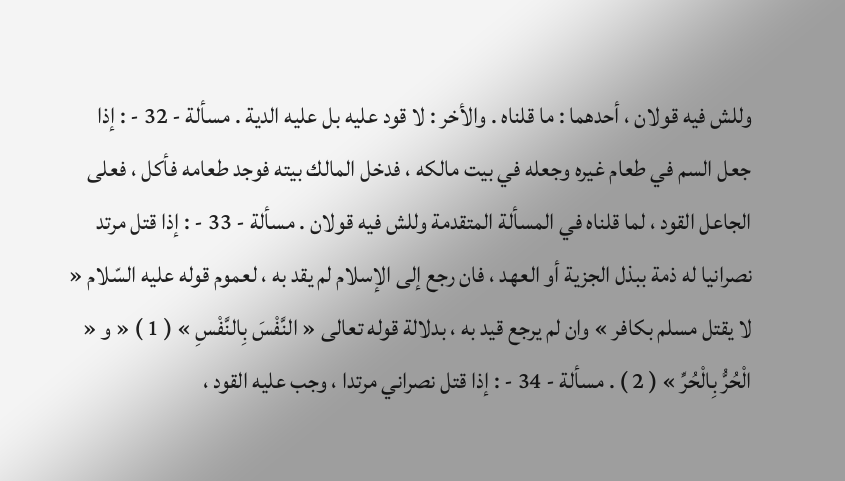وللش فيه قولان ، أحدهما : ما قلناه . والأخر : لا قود عليه بل عليه الدية . مسألة - 32 - : إذا جعل السم في طعام غيره وجعله في بيت مالكه ، فدخل المالك بيته فوجد طعامه فأكل ، فعلى الجاعل القود ، لما قلناه في المسألة المتقدمة وللش فيه قولان . مسألة - 33 - : إذا قتل مرتد نصرانيا له ذمة ببذل الجزية أو العهد ، فان رجع إلى الإسلام لم يقد به ، لعموم قوله عليه السّلام « لا يقتل مسلم بكافر » وان لم يرجع قيد به ، بدلالة قوله تعالى « النَّفْسَ بِالنَّفْسِ » ( 1 ) « و « الْحُرُّ بِالْحُرِّ » ( 2 ) . مسألة - 34 - : إذا قتل نصراني مرتدا ، وجب عليه القود ،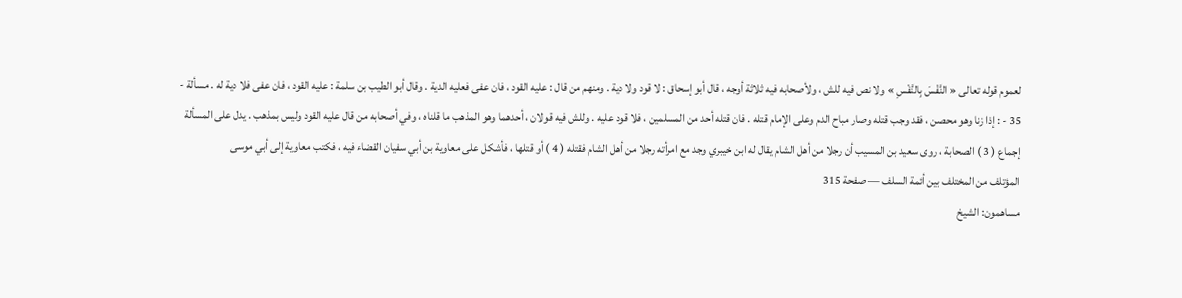لعموم قوله تعالى « النَّفْسَ بِالنَّفْسِ » ولا نص فيه للش ، ولأصحابه فيه ثلاثة أوجه ، قال أبو إسحاق : لا قود ولا دية . ومنهم من قال : عليه القود ، فان عفى فعليه الدية . وقال أبو الطيب بن سلمة : عليه القود ، فان عفى فلا دية له . مسألة - 35 - : إذا زنا وهو محصن ، فقد وجب قتله وصار مباح الدم وعلى الإمام قتله . فان قتله أحد من المسلمين ، فلا قود عليه . وللش فيه قولان ، أحدهما وهو المذهب ما قلناه ، وفي أصحابه من قال عليه القود وليس بمذهب . يدل على المسألة إجماع ( 3 ) الصحابة ، روى سعيد بن المسيب أن رجلا من أهل الشام يقال له ابن خيبري وجد مع امرأته رجلا من أهل الشام فقتله ( 4 ) أو قتلها ، فأشكل على معاوية بن أبي سفيان القضاء فيه ، فكتب معاوية إلى أبي موسى
المؤتلف من المختلف بين أئمة السلف — صفحة 315
مساهمون: الشيخ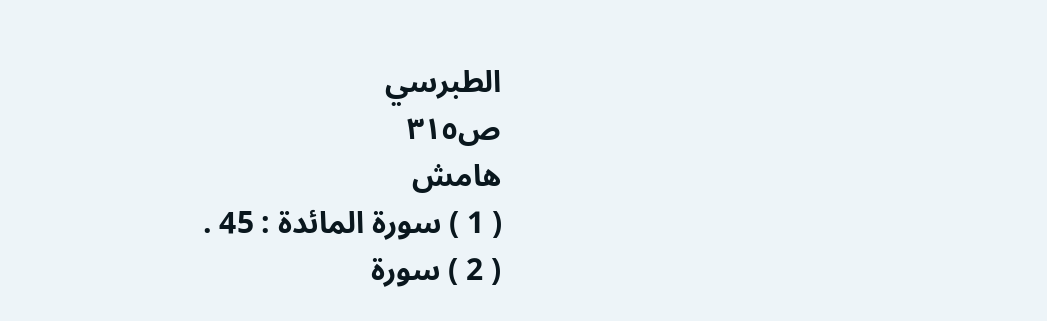الطبرسي
ص٣١٥
هامش
( 1 ) سورة المائدة : 45 .
( 2 ) سورة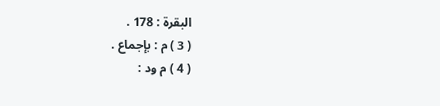البقرة : 178 .
( 3 ) م : بإجماع .
( 4 ) م ود :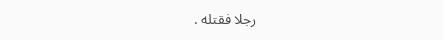رجلا فقتله .